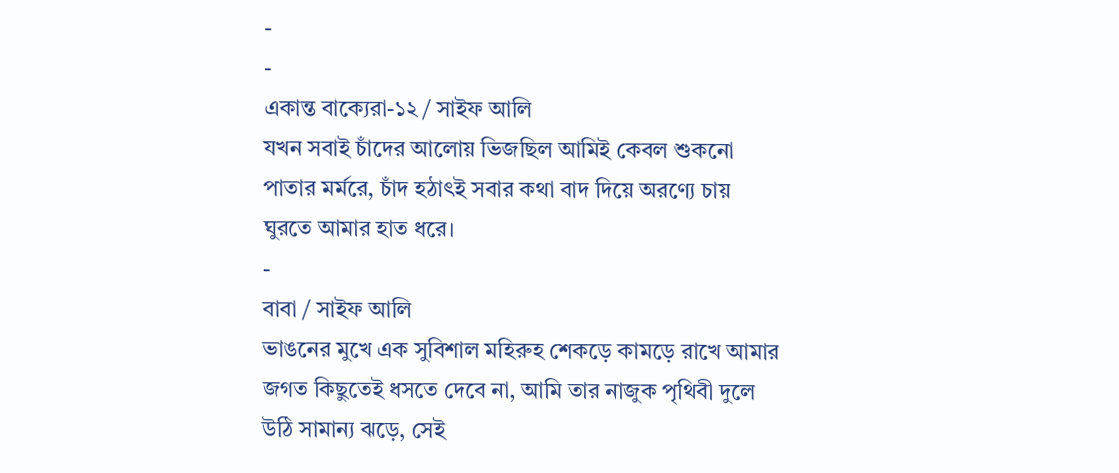-
-
একান্ত বাক্যেরা-১২ / সাইফ আলি
যখন সবাই চাঁদের আলোয় ভিজছিল আমিই কেবল শুকনো পাতার মর্মরে, চাঁদ হঠাৎই সবার কথা বাদ দিয়ে অরণ্যে চায় ঘুরতে আমার হাত ধরে।
-
বাবা / সাইফ আলি
ভাঙনের মুখে এক সুবিশাল মহিরুহ শেকড়ে কামড়ে রাখে আমার জগত কিছুতেই ধসতে দেবে না, আমি তার নাজুক পৃথিবী দুলে উঠি সামান্য ঝড়ে, সেই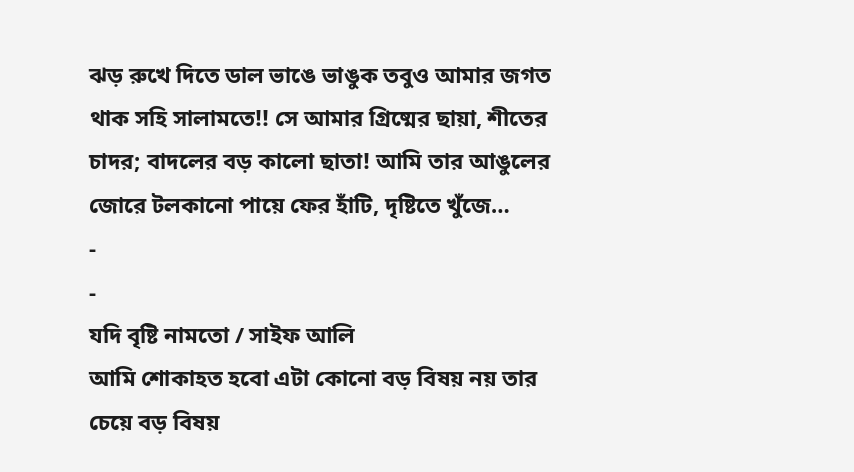ঝড় রুখে দিতে ডাল ভাঙে ভাঙুক তবুও আমার জগত থাক সহি সালামতে!! সে আমার গ্রিষ্মের ছায়া, শীতের চাদর; বাদলের বড় কালো ছাতা! আমি তার আঙুলের জোরে টলকানো পায়ে ফের হাঁটি, দৃষ্টিতে খুঁজে…
-
-
যদি বৃষ্টি নামতো / সাইফ আলি
আমি শোকাহত হবো এটা কোনো বড় বিষয় নয় তার চেয়ে বড় বিষয়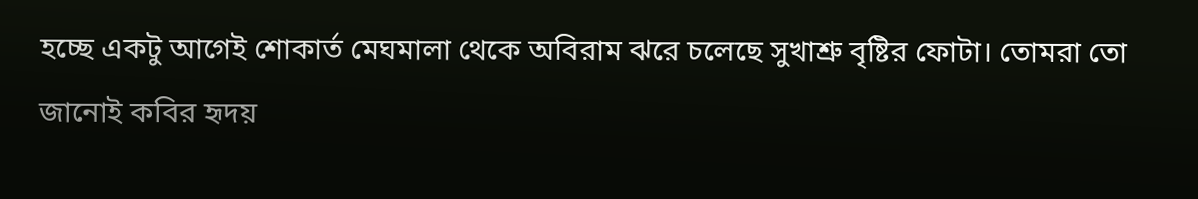হচ্ছে একটু আগেই শোকার্ত মেঘমালা থেকে অবিরাম ঝরে চলেছে সুখাশ্রু বৃষ্টির ফোটা। তোমরা তো জানোই কবির হৃদয়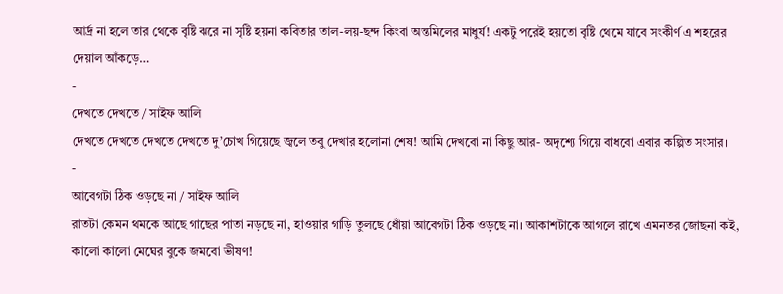আর্দ্র না হলে তার থেকে বৃষ্টি ঝরে না সৃষ্টি হয়না কবিতার তাল-লয়-ছন্দ কিংবা অন্তমিলের মাধুর্য! একটু পরেই হয়তো বৃষ্টি থেমে যাবে সংকীর্ণ এ শহরের দেয়াল আঁকড়ে…
-
দেখতে দেখতে / সাইফ আলি
দেখতে দেখতে দেখতে দেখতে দু’চোখ গিয়েছে জ্বলে তবু দেখার হলোনা শেষ! আমি দেখবো না কিছু আর- অদৃশ্যে গিয়ে বাধবো এবার কল্পিত সংসার।
-
আবেগটা ঠিক ওড়ছে না / সাইফ আলি
রাতটা কেমন থমকে আছে গাছের পাতা নড়ছে না, হাওয়ার গাড়ি তুলছে ধোঁয়া আবেগটা ঠিক ওড়ছে না। আকাশটাকে আগলে রাখে এমনতর জোছনা কই, কালো কালো মেঘের বুকে জমবো ভীষণ!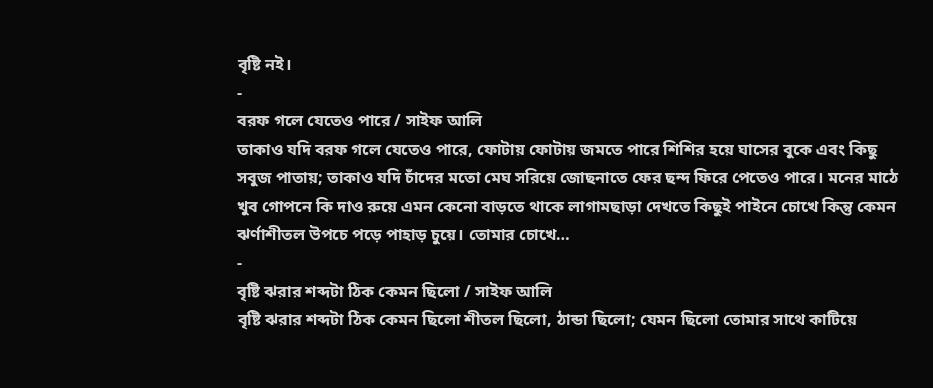বৃষ্টি নই।
-
বরফ গলে যেতেও পারে / সাইফ আলি
তাকাও যদি বরফ গলে যেতেও পারে, ফোটায় ফোটায় জমতে পারে শিশির হয়ে ঘাসের বুকে এবং কিছু সবুজ পাতায়; তাকাও যদি চাঁদের মতো মেঘ সরিয়ে জোছনাতে ফের ছন্দ ফিরে পেতেও পারে। মনের মাঠে খুব গোপনে কি দাও রুয়ে এমন কেনো বাড়তে থাকে লাগামছাড়া দেখতে কিছুই পাইনে চোখে কিন্তু কেমন ঝর্ণাশীতল উপচে পড়ে পাহাড় চুয়ে। তোমার চোখে…
-
বৃষ্টি ঝরার শব্দটা ঠিক কেমন ছিলো / সাইফ আলি
বৃষ্টি ঝরার শব্দটা ঠিক কেমন ছিলো শীতল ছিলো, ঠান্ডা ছিলো; যেমন ছিলো তোমার সাথে কাটিয়ে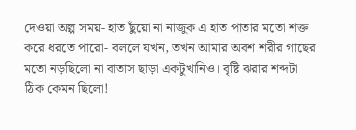দেওয়া অল্প সময়- হাত ছুঁয়ো না নাজুক এ হাত পাতার মতো শক্ত করে ধরতে পারো- বললে যখন, তখন আমার অবশ শরীর গাছের মতো নড়ছিলো না বাতাস ছাড়া একটুখানিও। বৃষ্টি ঝরার শব্দটা ঠিক কেমন ছিলো!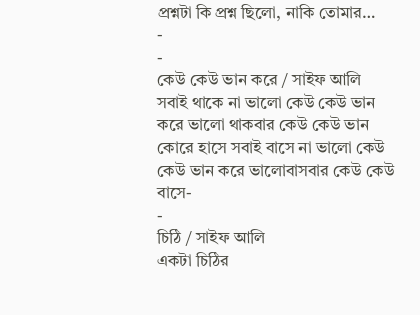প্রশ্নটা কি প্রশ্ন ছিলো, নাকি তোমার…
-
-
কেউ কেউ ভান করে / সাইফ আলি
সবাই থাকে না ভালো কেউ কেউ ভান করে ভালো থাকবার কেউ কেউ ভান কোরে হাসে সবাই বাসে না ভালো কেউ কেউ ভান করে ভালোবাসবার কেউ কেউ বাসে-
-
চিঠি / সাইফ আলি
একটা চিঠির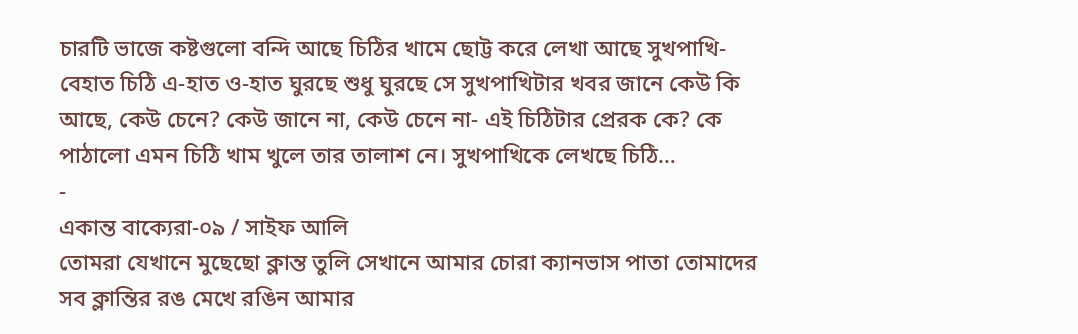চারটি ভাজে কষ্টগুলো বন্দি আছে চিঠির খামে ছোট্ট করে লেখা আছে সুখপাখি- বেহাত চিঠি এ-হাত ও-হাত ঘুরছে শুধু ঘুরছে সে সুখপাখিটার খবর জানে কেউ কি আছে, কেউ চেনে? কেউ জানে না, কেউ চেনে না- এই চিঠিটার প্রেরক কে? কে পাঠালো এমন চিঠি খাম খুলে তার তালাশ নে। সুখপাখিকে লেখছে চিঠি…
-
একান্ত বাক্যেরা-০৯ / সাইফ আলি
তোমরা যেখানে মুছেছো ক্লান্ত তুলি সেখানে আমার চোরা ক্যানভাস পাতা তোমাদের সব ক্লান্তির রঙ মেখে রঙিন আমার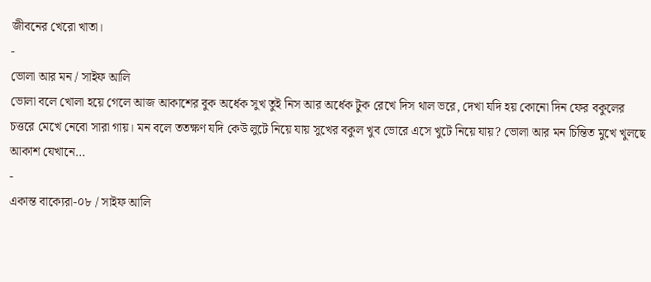জীবনের খেরো খাতা।
-
ভোলা আর মন / সাইফ আলি
ভোলা বলে খোলা হয়ে গেলে আজ আকাশের বুক অর্ধেক সুখ তুই নিস আর অর্ধেক টুক রেখে দিস থাল ভরে, দেখা যদি হয় কোনো দিন ফের বকুলের চত্তরে মেখে নেবো সারা গায়। মন বলে ততক্ষণ যদি কেউ লুটে নিয়ে যায় সুখের বকুল খুব ভোরে এসে খুটে নিয়ে যায়? ভোলা আর মন চিন্তিত মুখে খুলছে আকাশ যেখানে…
-
একান্ত বাক্যেরা-০৮ / সাইফ আলি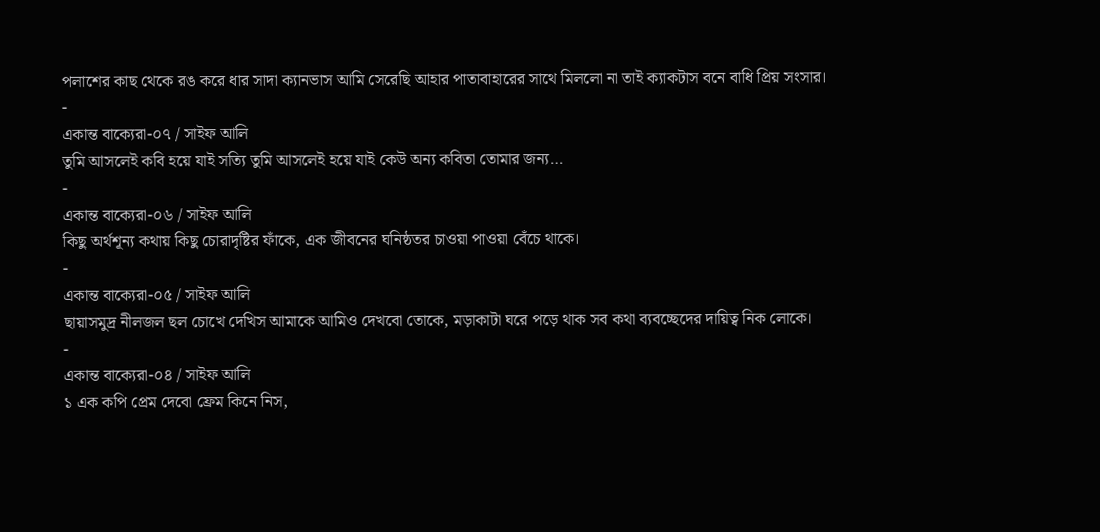পলাশের কাছ থেকে রঙ করে ধার সাদা ক্যানভাস আমি সেরেছি আহার পাতাবাহারের সাথে মিললো না তাই ক্যাকটাস বনে বাধি প্রিয় সংসার।
-
একান্ত বাক্যেরা-০৭ / সাইফ আলি
তুমি আসলেই কবি হয়ে যাই সত্যি তুমি আসলেই হয়ে যাই কেউ অন্য কবিতা তোমার জন্য…
-
একান্ত বাক্যেরা-০৬ / সাইফ আলি
কিছু অর্থশূন্য কথায় কিছু চোরাদৃষ্টির ফাঁকে, এক জীবনের ঘনিষ্ঠতর চাওয়া পাওয়া বেঁচে থাকে।
-
একান্ত বাক্যেরা-০৫ / সাইফ আলি
ছায়াসমুদ্র নীলজল ছল চোখে দেখিস আমাকে আমিও দেখবো তোকে, মড়াকাটা ঘরে পড়ে থাক সব কথা ব্যবচ্ছেদের দায়িত্ব নিক লোকে।
-
একান্ত বাক্যেরা-০৪ / সাইফ আলি
১ এক কপি প্রেম দেবো ফ্রেম কিনে নিস,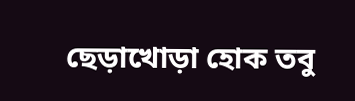ছেড়াখোড়া হোক তবু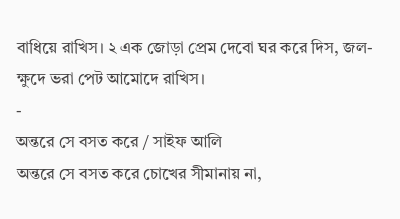বাধিয়ে রাখিস। ২ এক জোড়া প্রেম দেবো ঘর করে দিস, জল-ক্ষুদে ভরা পেট আমোদে রাখিস।
-
অন্তরে সে বসত করে / সাইফ আলি
অন্তরে সে বসত করে চোখের সীমানায় না,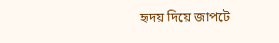হৃদয় দিয়ে জাপটে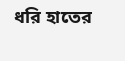ধরি হাতের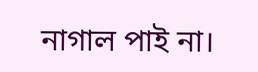নাগাল পাই না।